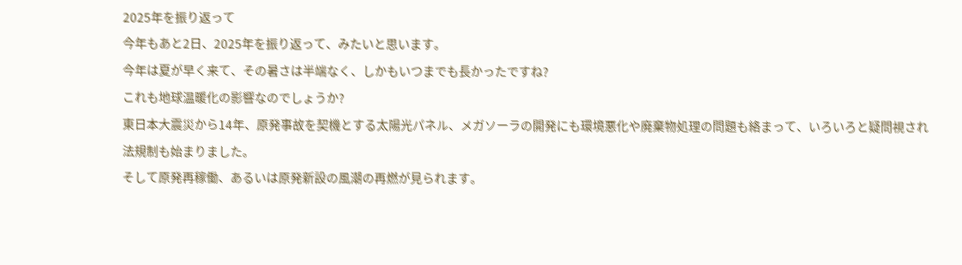2025年を振り返って
今年もあと2日、2025年を振り返って、みたいと思います。
今年は夏が早く来て、その暑さは半端なく、しかもいつまでも長かったですね?
これも地球温暖化の影響なのでしょうか?
東日本大震災から14年、原発事故を契機とする太陽光パネル、メガソーラの開発にも環境悪化や廃棄物処理の問題も絡まって、いろいろと疑問視され法規制も始まりました。
そして原発再稼働、あるいは原発新設の風潮の再燃が見られます。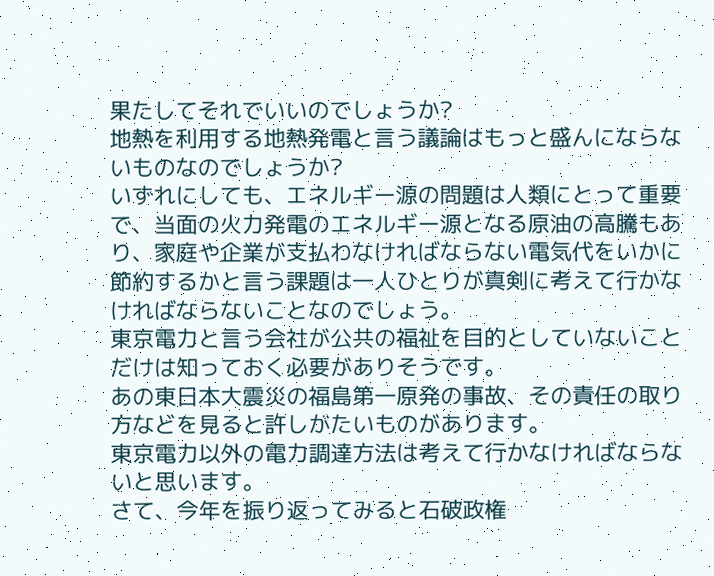果たしてそれでいいのでしょうか?
地熱を利用する地熱発電と言う議論はもっと盛んにならないものなのでしょうか?
いずれにしても、エネルギー源の問題は人類にとって重要で、当面の火力発電のエネルギー源となる原油の高騰もあり、家庭や企業が支払わなければならない電気代をいかに節約するかと言う課題は一人ひとりが真剣に考えて行かなければならないことなのでしょう。
東京電力と言う会社が公共の福祉を目的としていないことだけは知っておく必要がありそうです。
あの東日本大震災の福島第一原発の事故、その責任の取り方などを見ると許しがたいものがあります。
東京電力以外の電力調達方法は考えて行かなければならないと思います。
さて、今年を振り返ってみると石破政権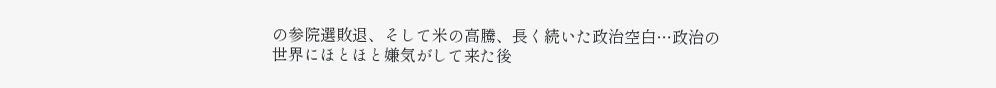の参院選敗退、そして米の高騰、長く続いた政治空白…政治の世界にほとほと嫌気がして来た後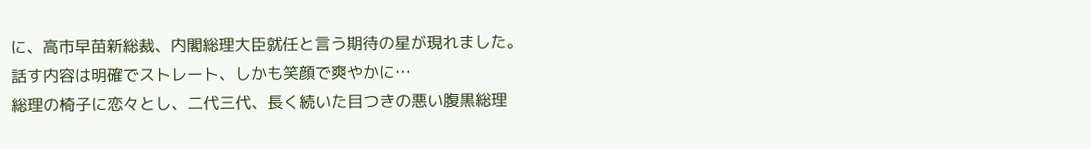に、高市早苗新総裁、内閣総理大臣就任と言う期待の星が現れました。
話す内容は明確でストレート、しかも笑顔で爽やかに…
総理の椅子に恋々とし、二代三代、長く続いた目つきの悪い腹黒総理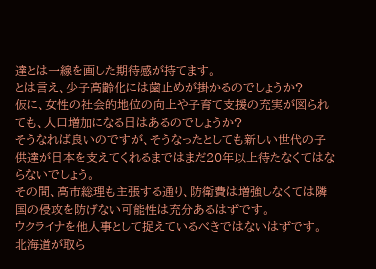達とは一線を画した期待感が持てます。
とは言え、少子高齢化には歯止めが掛かるのでしょうか?
仮に、女性の社会的地位の向上や子育て支援の充実が図られても、人口増加になる日はあるのでしょうか?
そうなれば良いのですが、そうなったとしても新しい世代の子供達が日本を支えてくれるまではまだ20年以上待たなくてはならないでしょう。
その間、高市総理も主張する通り、防衛費は増強しなくては隣国の侵攻を防げない可能性は充分あるはずです。
ウクライナを他人事として捉えているべきではないはずです。
北海道が取ら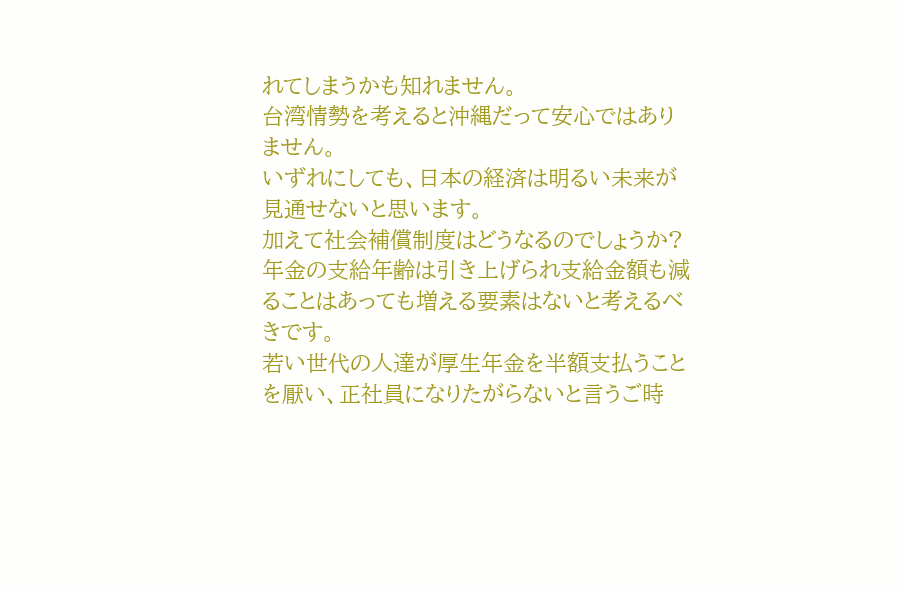れてしまうかも知れません。
台湾情勢を考えると沖縄だって安心ではありません。
いずれにしても、日本の経済は明るい未来が見通せないと思います。
加えて社会補償制度はどうなるのでしょうか?
年金の支給年齢は引き上げられ支給金額も減ることはあっても増える要素はないと考えるべきです。
若い世代の人達が厚生年金を半額支払うことを厭い、正社員になりたがらないと言うご時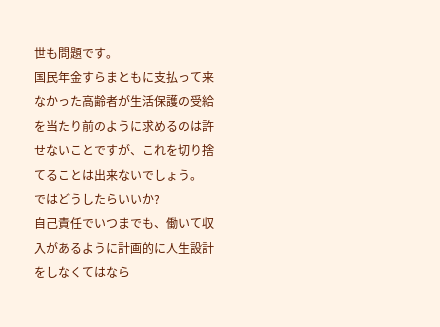世も問題です。
国民年金すらまともに支払って来なかった高齢者が生活保護の受給を当たり前のように求めるのは許せないことですが、これを切り捨てることは出来ないでしょう。
ではどうしたらいいか?
自己責任でいつまでも、働いて収入があるように計画的に人生設計をしなくてはなら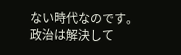ない時代なのです。
政治は解決して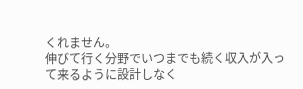くれません。
伸びて行く分野でいつまでも続く収入が入って来るように設計しなく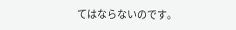てはならないのです。